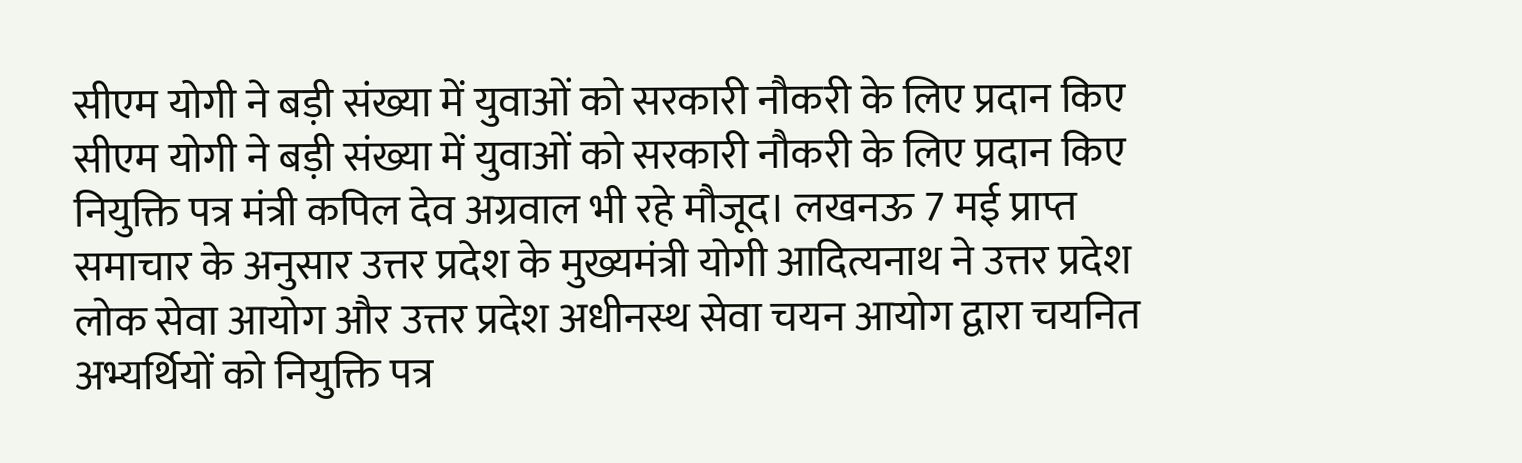सीएम योगी ने बड़ी संख्या में युवाओं को सरकारी नौकरी के लिए प्रदान किए
सीएम योगी ने बड़ी संख्या में युवाओं को सरकारी नौकरी के लिए प्रदान किए नियुक्ति पत्र मंत्री कपिल देव अग्रवाल भी रहे मौजूद। लखनऊ 7 मई प्राप्त समाचार के अनुसार उत्तर प्रदेश के मुख्यमंत्री योगी आदित्यनाथ ने उत्तर प्रदेश लोक सेवा आयोग और उत्तर प्रदेश अधीनस्थ सेवा चयन आयोग द्वारा चयनित अभ्यर्थियों को नियुक्ति पत्र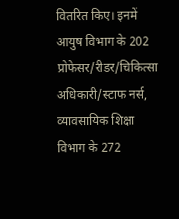वितरित किए। इनमें आयुष विभाग के 202 प्रोफेसर/रीडर/चिकित्सा अधिकारी/स्टाफ नर्स, व्यावसायिक शिक्षा विभाग के 272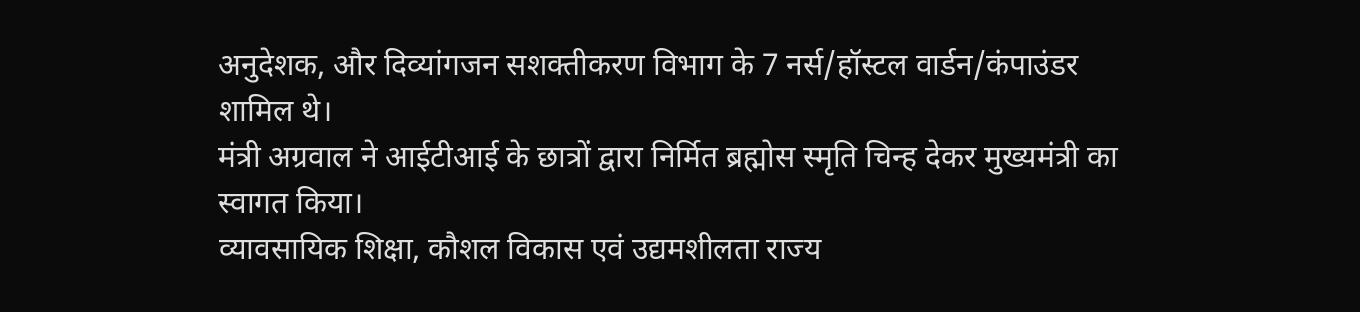अनुदेशक, और दिव्यांगजन सशक्तीकरण विभाग के 7 नर्स/हॉस्टल वार्डन/कंपाउंडर शामिल थे।
मंत्री अग्रवाल ने आईटीआई के छात्रों द्वारा निर्मित ब्रह्मोस स्मृति चिन्ह देकर मुख्यमंत्री का स्वागत किया।
व्यावसायिक शिक्षा, कौशल विकास एवं उद्यमशीलता राज्य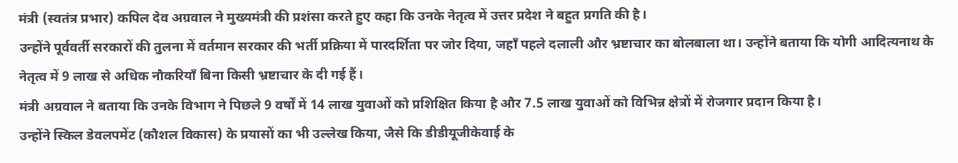मंत्री (स्वतंत्र प्रभार) कपिल देव अग्रवाल ने मुख्यमंत्री की प्रशंसा करते हुए कहा कि उनके नेतृत्व में उत्तर प्रदेश ने बहुत प्रगति की है।
उन्होंने पूर्ववर्ती सरकारों की तुलना में वर्तमान सरकार की भर्ती प्रक्रिया में पारदर्शिता पर जोर दिया, जहाँ पहले दलाली और भ्रष्टाचार का बोलबाला था। उन्होंने बताया कि योगी आदित्यनाथ के नेतृत्व में 9 लाख से अधिक नौकरियाँ बिना किसी भ्रष्टाचार के दी गई हैं।
मंत्री अग्रवाल ने बताया कि उनके विभाग ने पिछले 9 वर्षों में 14 लाख युवाओं को प्रशिक्षित किया है और 7.5 लाख युवाओं को विभिन्न क्षेत्रों में रोजगार प्रदान किया है।
उन्होंने स्किल डेवलपमेंट (कौशल विकास) के प्रयासों का भी उल्लेख किया, जैसे कि डीडीयूजीकेवाई के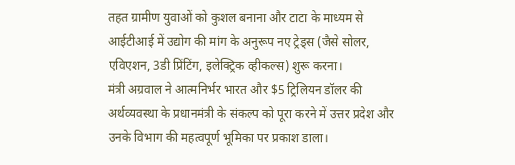तहत ग्रामीण युवाओं को कुशल बनाना और टाटा के माध्यम से आईटीआई में उद्योग की मांग के अनुरूप नए ट्रेड्स (जैसे सोलर, एविएशन, 3डी प्रिंटिंग, इलेक्ट्रिक व्हीकल्स) शुरू करना।
मंत्री अग्रवाल ने आत्मनिर्भर भारत और $5 ट्रिलियन डॉलर की अर्थव्यवस्था के प्रधानमंत्री के संकल्प को पूरा करने में उत्तर प्रदेश और उनके विभाग की महत्वपूर्ण भूमिका पर प्रकाश डाला।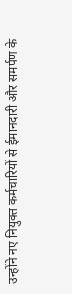उन्होंने नए नियुक्त कर्मचारियों से ईमानदारी और समर्पण के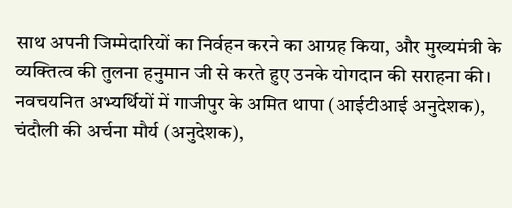साथ अपनी जिम्मेदारियों का निर्वहन करने का आग्रह किया, और मुख्यमंत्री के व्यक्तित्व की तुलना हनुमान जी से करते हुए उनके योगदान की सराहना की।
नवचयनित अभ्यर्थियों में गाजीपुर के अमित थापा (आईटीआई अनुदेशक), चंदौली की अर्चना मौर्य (अनुदेशक),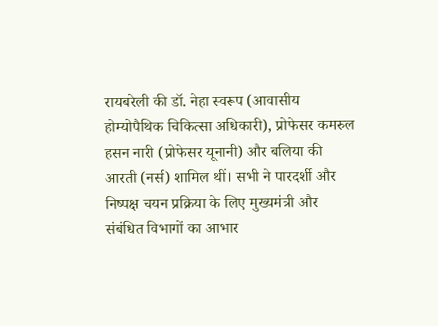रायबरेली की डॉ. नेहा स्वरूप (आवासीय होम्योपैथिक चिकित्सा अधिकारी), प्रोफेसर कमरुल हसन नारी (प्रोफेसर यूनानी) और बलिया की आरती (नर्स) शामिल थीं। सभी ने पारदर्शी और निष्पक्ष चयन प्रक्रिया के लिए मुख्यमंत्री और संबंधित विभागों का आभार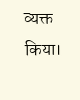व्यक्त किया।